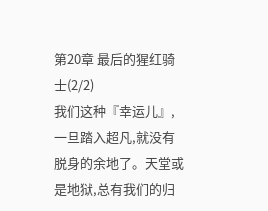第20章 最后的猩红骑士(2/2)
我们这种『幸运儿』,一旦踏入超凡,就没有脱身的余地了。天堂或是地狱,总有我们的归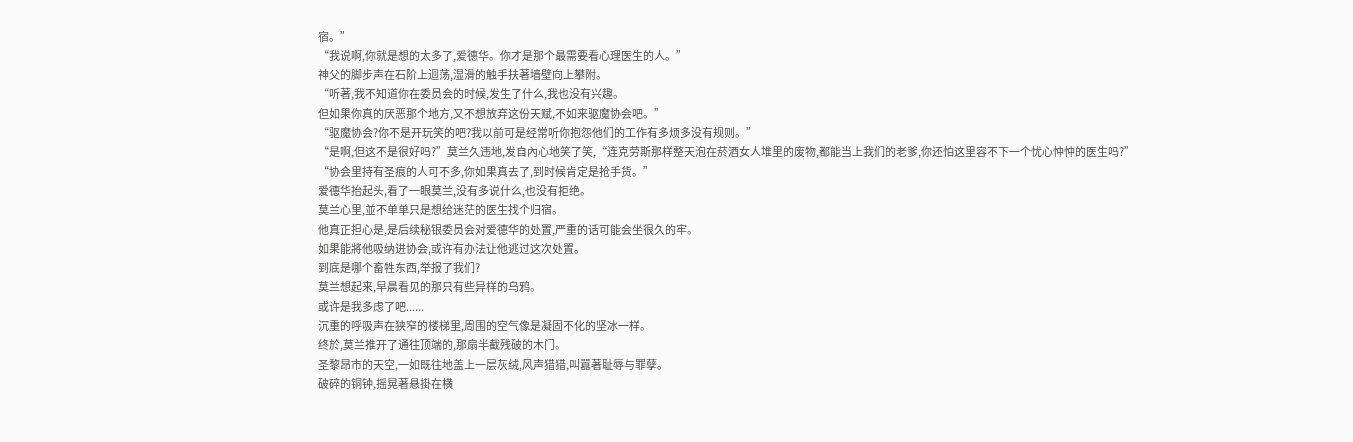宿。”
“我说啊,你就是想的太多了,爱德华。你才是那个最需要看心理医生的人。”
神父的脚步声在石阶上迴荡,湿滑的触手扶著墙壁向上攀附。
“听著,我不知道你在委员会的时候,发生了什么,我也没有兴趣。
但如果你真的厌恶那个地方,又不想放弃这份天赋,不如来驱魔协会吧。”
“驱魔协会?你不是开玩笑的吧?我以前可是经常听你抱怨他们的工作有多烦多没有规则。”
“是啊,但这不是很好吗?”莫兰久违地,发自內心地笑了笑,“连克劳斯那样整天泡在菸酒女人堆里的废物,都能当上我们的老爹,你还怕这里容不下一个忧心忡忡的医生吗?”
“协会里持有圣痕的人可不多,你如果真去了,到时候肯定是抢手货。”
爱德华抬起头,看了一眼莫兰,没有多说什么,也没有拒绝。
莫兰心里,並不单单只是想给迷茫的医生找个归宿。
他真正担心是,是后续秘银委员会对爱德华的处置,严重的话可能会坐很久的牢。
如果能將他吸纳进协会,或许有办法让他逃过这次处置。
到底是哪个畜牲东西,举报了我们?
莫兰想起来,早晨看见的那只有些异样的乌鸦。
或许是我多虑了吧......
沉重的呼吸声在狭窄的楼梯里,周围的空气像是凝固不化的坚冰一样。
终於,莫兰推开了通往顶端的,那扇半截残破的木门。
圣黎昂市的天空,一如既往地盖上一层灰绒,风声猎猎,叫囂著耻辱与罪孽。
破碎的铜钟,摇晃著悬掛在横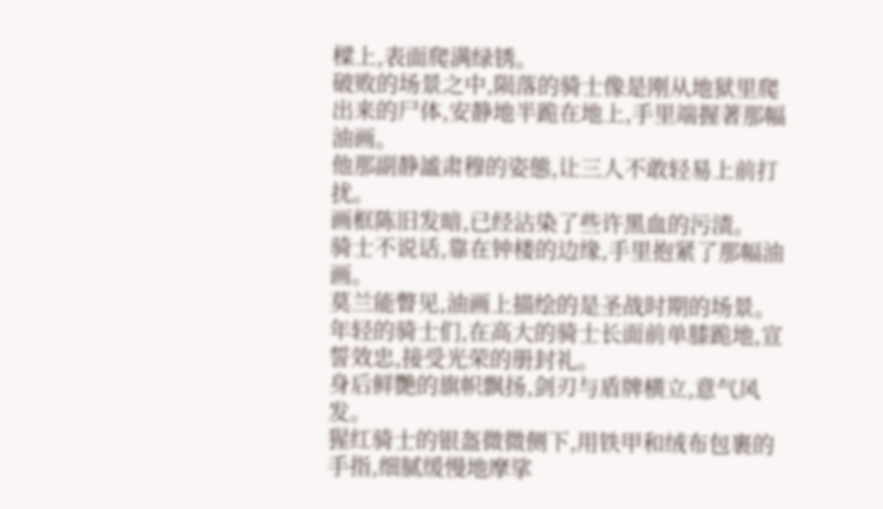樑上,表面爬满绿锈。
破败的场景之中,陨落的骑士像是刚从地狱里爬出来的尸体,安静地半跪在地上,手里端握著那幅油画。
他那副静謐肃穆的姿態,让三人不敢轻易上前打扰。
画框陈旧发暗,已经沾染了些许黑血的污渍。
骑士不说话,靠在钟楼的边缘,手里抱紧了那幅油画。
莫兰能瞥见,油画上描绘的是圣战时期的场景。
年轻的骑士们,在高大的骑士长面前单膝跪地,宣誓效忠,接受光荣的册封礼。
身后鲜艷的旗帜飘扬,剑刃与盾牌横立,意气风发。
猩红骑士的银盔微微侧下,用铁甲和绒布包裹的手指,细腻缓慢地摩挲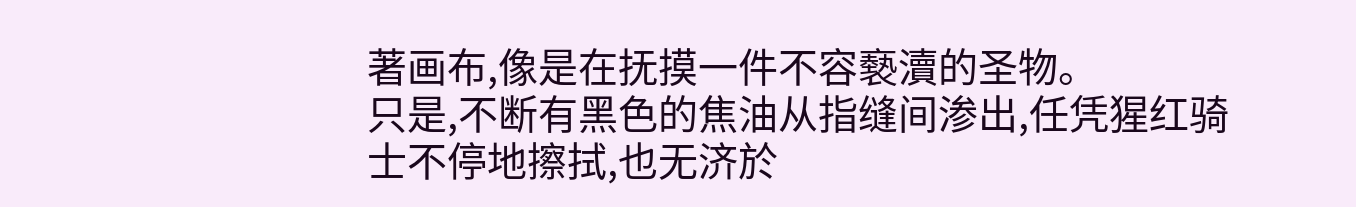著画布,像是在抚摸一件不容褻瀆的圣物。
只是,不断有黑色的焦油从指缝间渗出,任凭猩红骑士不停地擦拭,也无济於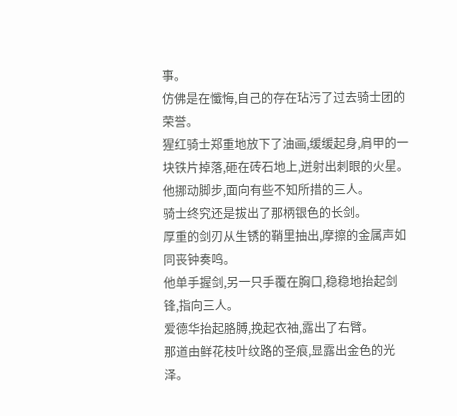事。
仿佛是在懺悔,自己的存在玷污了过去骑士团的荣誉。
猩红骑士郑重地放下了油画,缓缓起身,肩甲的一块铁片掉落,砸在砖石地上,迸射出刺眼的火星。
他挪动脚步,面向有些不知所措的三人。
骑士终究还是拔出了那柄银色的长剑。
厚重的剑刃从生锈的鞘里抽出,摩擦的金属声如同丧钟奏鸣。
他单手握剑,另一只手覆在胸口,稳稳地抬起剑锋,指向三人。
爱德华抬起胳膊,挽起衣袖,露出了右臂。
那道由鲜花枝叶纹路的圣痕,显露出金色的光泽。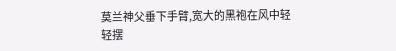莫兰神父垂下手臂,宽大的黑袍在风中轻轻摆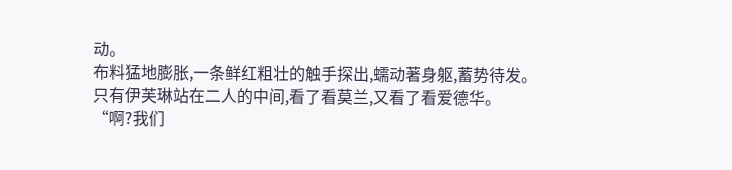动。
布料猛地膨胀,一条鲜红粗壮的触手探出,蠕动著身躯,蓄势待发。
只有伊芙琳站在二人的中间,看了看莫兰,又看了看爱德华。
“啊?我们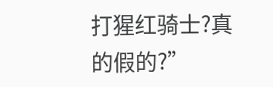打猩红骑士?真的假的?”